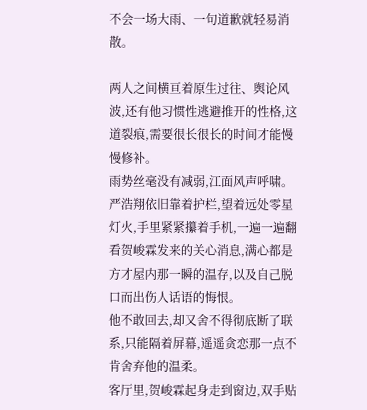不会一场大雨、一句道歉就轻易消散。

两人之间横亘着原生过往、舆论风波,还有他习惯性逃避推开的性格,这道裂痕,需要很长很长的时间才能慢慢修补。
雨势丝毫没有减弱,江面风声呼啸。
严浩翔依旧靠着护栏,望着远处零星灯火,手里紧紧攥着手机,一遍一遍翻看贺峻霖发来的关心消息,满心都是方才屋内那一瞬的温存,以及自己脱口而出伤人话语的悔恨。
他不敢回去,却又舍不得彻底断了联系,只能隔着屏幕,遥遥贪恋那一点不肯舍弃他的温柔。
客厅里,贺峻霖起身走到窗边,双手贴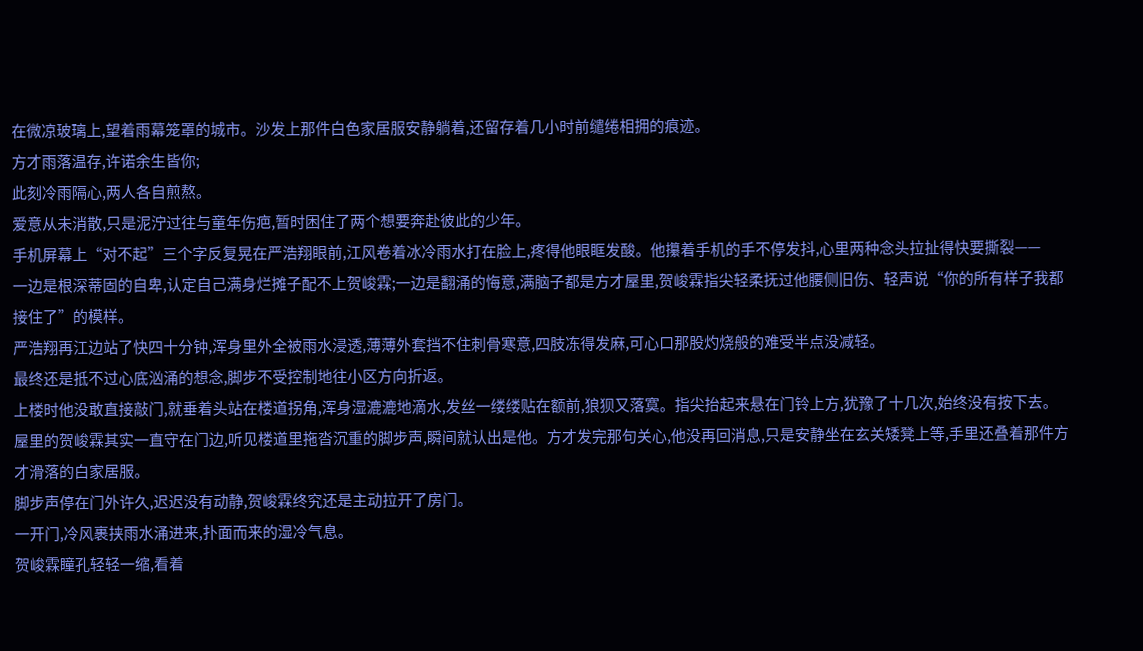在微凉玻璃上,望着雨幕笼罩的城市。沙发上那件白色家居服安静躺着,还留存着几小时前缱绻相拥的痕迹。
方才雨落温存,许诺余生皆你;
此刻冷雨隔心,两人各自煎熬。
爱意从未消散,只是泥泞过往与童年伤疤,暂时困住了两个想要奔赴彼此的少年。
手机屏幕上“对不起”三个字反复晃在严浩翔眼前,江风卷着冰冷雨水打在脸上,疼得他眼眶发酸。他攥着手机的手不停发抖,心里两种念头拉扯得快要撕裂——
一边是根深蒂固的自卑,认定自己满身烂摊子配不上贺峻霖;一边是翻涌的悔意,满脑子都是方才屋里,贺峻霖指尖轻柔抚过他腰侧旧伤、轻声说“你的所有样子我都接住了”的模样。
严浩翔再江边站了快四十分钟,浑身里外全被雨水浸透,薄薄外套挡不住刺骨寒意,四肢冻得发麻,可心口那股灼烧般的难受半点没减轻。
最终还是抵不过心底汹涌的想念,脚步不受控制地往小区方向折返。
上楼时他没敢直接敲门,就垂着头站在楼道拐角,浑身湿漉漉地滴水,发丝一缕缕贴在额前,狼狈又落寞。指尖抬起来悬在门铃上方,犹豫了十几次,始终没有按下去。
屋里的贺峻霖其实一直守在门边,听见楼道里拖沓沉重的脚步声,瞬间就认出是他。方才发完那句关心,他没再回消息,只是安静坐在玄关矮凳上等,手里还叠着那件方才滑落的白家居服。
脚步声停在门外许久,迟迟没有动静,贺峻霖终究还是主动拉开了房门。
一开门,冷风裹挟雨水涌进来,扑面而来的湿冷气息。
贺峻霖瞳孔轻轻一缩,看着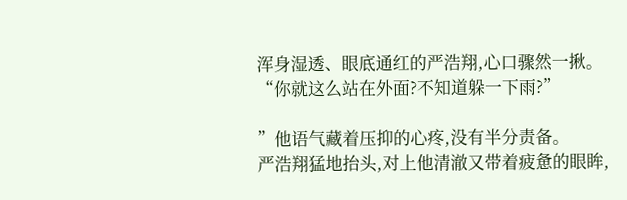浑身湿透、眼底通红的严浩翔,心口骤然一揪。
“你就这么站在外面?不知道躲一下雨?”

”他语气藏着压抑的心疼,没有半分责备。
严浩翔猛地抬头,对上他清澈又带着疲惫的眼眸,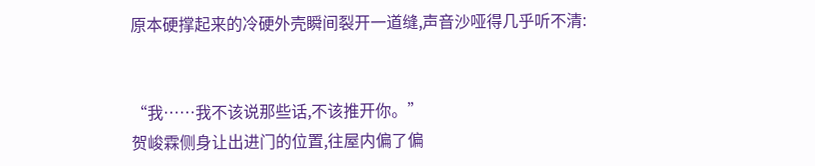原本硬撑起来的冷硬外壳瞬间裂开一道缝,声音沙哑得几乎听不清:


“我……我不该说那些话,不该推开你。”
贺峻霖侧身让出进门的位置,往屋内偏了偏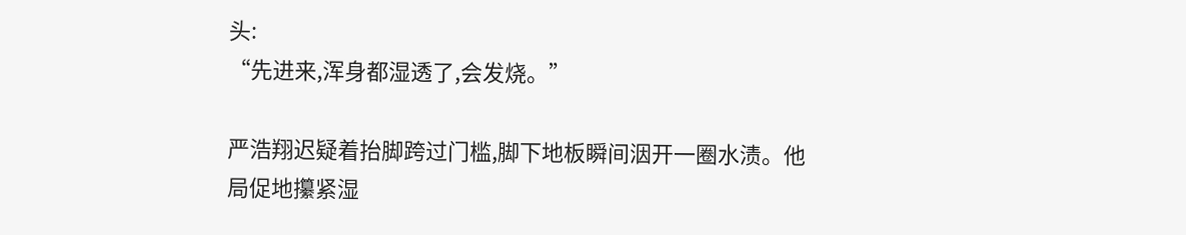头:
“先进来,浑身都湿透了,会发烧。”

严浩翔迟疑着抬脚跨过门槛,脚下地板瞬间洇开一圈水渍。他局促地攥紧湿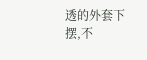透的外套下摆,不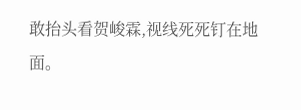敢抬头看贺峻霖,视线死死钉在地面。